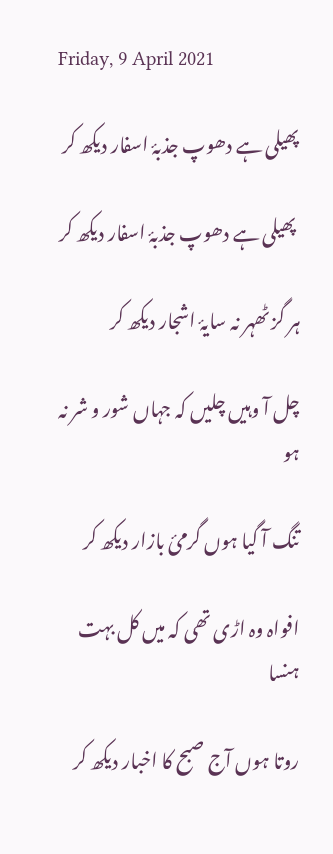Friday, 9 April 2021

پھیلی ہے دھوپ جذبۂ اسفار دیکھ کر

 پھیلی ہے دھوپ جذبۂ اسفار دیکھ کر

ہر گز ٹھہر نہ سایۂ اشجار دیکھ کر

چل آ وہیں چلیں کہ جہاں شور و شر نہ ہو

تنگ آ گیا ہوں گرمئ بازار دیکھ کر

افواہ وہ اڑی تھی کہ میں کل بہت ہنسا

روتا ہوں آج صبح کا اخبار دیکھ کر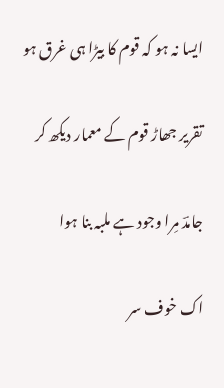ایسا نہ ہو کہ قوم کا بیڑا ہی غرق ہو

تقریر جھاڑ قوم کے معمار دیکھ کر

جامدؔ مِرا وجود ہے ملبہ بنا ہوا

اک خوف سر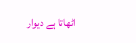اٹھاتا ہے دیوار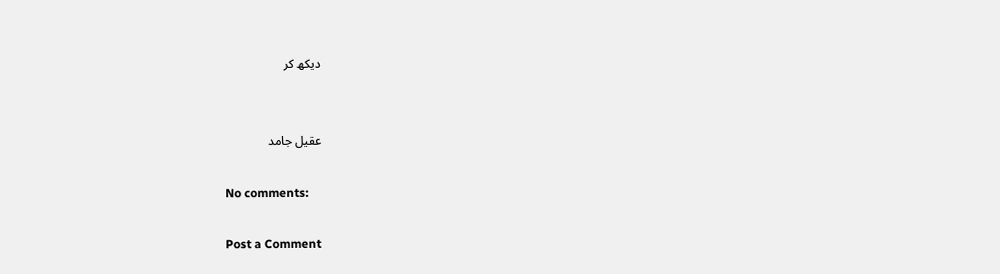دیکھ کر


عقیل جامد

No comments:

Post a Comment